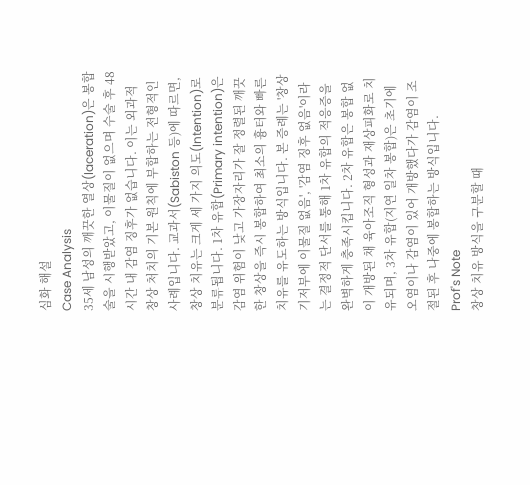심화 해설
Case Analysis
35세 남성의 깨끗한 열상(laceration)은 봉합술을 시행받았고, 이물질이 없으며 수술 후 48시간 내 감염 징후가 없습니다. 이는 외과적 창상 처치의 기본 원칙에 부합하는 전형적인 사례입니다. 교과서(Sabiston 등)에 따르면, 창상 치유는 크게 세 가지 의도(Intention)로 분류됩니다. 1차 유합(Primary intention)은 감염 위험이 낮고 가장자리가 잘 정렬된 깨끗한 창상을 즉시 봉합하여 최소의 흉터와 빠른 치유를 유도하는 방식입니다. 본 증례는 '창상 기저부에 이물질 없음', '감염 징후 없음'이라는 결정적 단서를 통해 1차 유합의 적응증을 완벽하게 충족시킵니다. 2차 유합은 봉합 없이 개방된 채 육아조직 형성과 재상피화로 치유되며, 3차 유합(지연 일차 봉합)은 초기에 오염이나 감염이 있어 개방했다가 감염이 조절된 후 나중에 봉합하는 방식입니다.
Prof's Note
창상 치유 방식을 구분할 때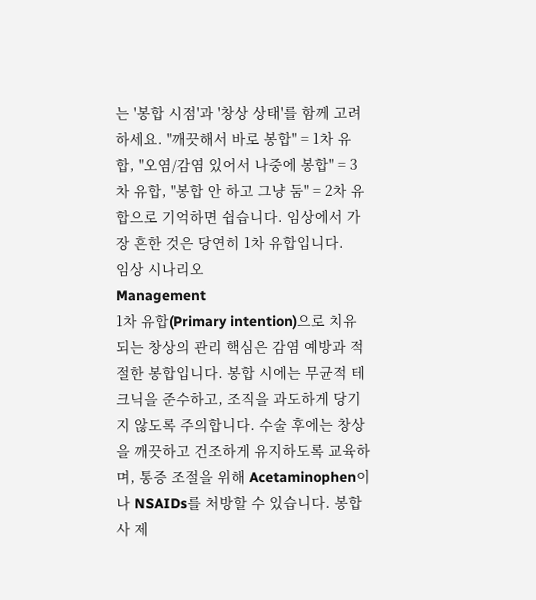는 '봉합 시점'과 '창상 상태'를 함께 고려하세요. "깨끗해서 바로 봉합" = 1차 유합, "오염/감염 있어서 나중에 봉합" = 3차 유합, "봉합 안 하고 그냥 둠" = 2차 유합으로 기억하면 쉽습니다. 임상에서 가장 흔한 것은 당연히 1차 유합입니다.
임상 시나리오
Management
1차 유합(Primary intention)으로 치유되는 창상의 관리 핵심은 감염 예방과 적절한 봉합입니다. 봉합 시에는 무균적 테크닉을 준수하고, 조직을 과도하게 당기지 않도록 주의합니다. 수술 후에는 창상을 깨끗하고 건조하게 유지하도록 교육하며, 통증 조절을 위해 Acetaminophen이나 NSAIDs를 처방할 수 있습니다. 봉합사 제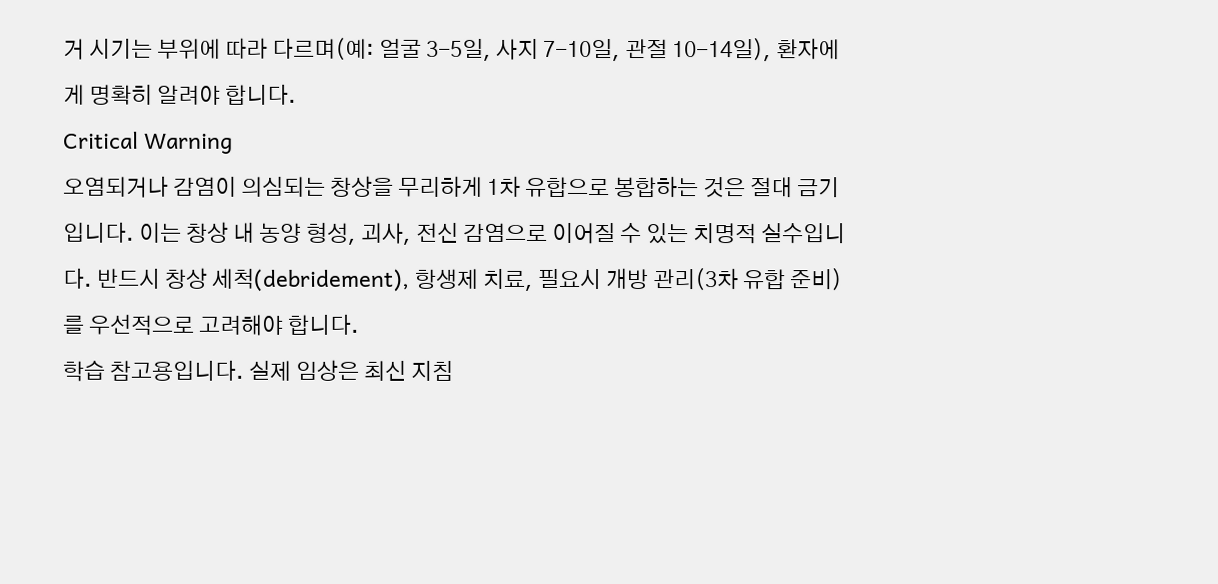거 시기는 부위에 따라 다르며(예: 얼굴 3-5일, 사지 7-10일, 관절 10-14일), 환자에게 명확히 알려야 합니다.
Critical Warning
오염되거나 감염이 의심되는 창상을 무리하게 1차 유합으로 봉합하는 것은 절대 금기입니다. 이는 창상 내 농양 형성, 괴사, 전신 감염으로 이어질 수 있는 치명적 실수입니다. 반드시 창상 세척(debridement), 항생제 치료, 필요시 개방 관리(3차 유합 준비)를 우선적으로 고려해야 합니다.
학습 참고용입니다. 실제 임상은 최신 지침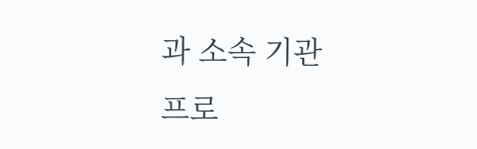과 소속 기관 프로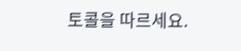토콜을 따르세요.